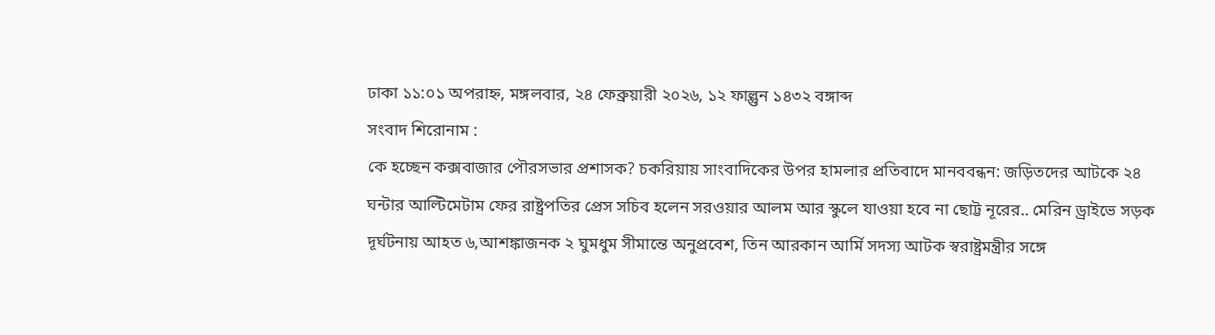ঢাকা ১১:০১ অপরাহ্ন, মঙ্গলবার, ২৪ ফেব্রুয়ারী ২০২৬, ১২ ফাল্গুন ১৪৩২ বঙ্গাব্দ
সংবাদ শিরোনাম :
কে হচ্ছেন কক্সবাজার পৌরসভার প্রশাসক? চকরিয়ায় সাংবাদিকের উপর হামলার প্রতিবাদে মানববন্ধন: জড়িতদের আটকে ২৪ ঘন্টার আল্টিমেটাম ফের রাষ্ট্রপতির প্রেস সচিব হলেন সরওয়ার আলম আর স্কুলে যাওয়া হবে না ছোট্ট নূরের.. মেরিন ড্রাইভে সড়ক দূর্ঘটনায় আহত ৬,আশঙ্কাজনক ২ ঘুমধুম সীমান্তে অনুপ্রবেশ, তিন আরকান আর্মি সদস্য আটক স্বরাষ্ট্রমন্ত্রীর সঙ্গে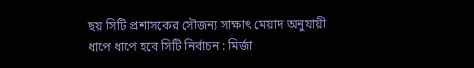ছয় সিটি প্রশাসকের সৌজন্য সাক্ষাৎ মেয়াদ অনুযায়ী ধাপে ধাপে হবে সিটি নির্বাচন : মির্জা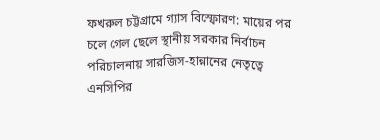ফখরুল চট্টগ্রামে গ্যাস বিস্ফোরণ: মায়ের পর চলে গেল ছেলে স্থানীয় সরকার নির্বাচন পরিচালনায় সারজিস-হান্নানের নেতৃত্বে এনসিপির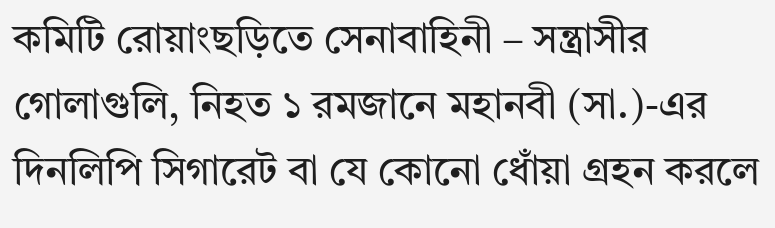কমিটি রোয়াংছড়িতে সেনাবাহিনী – সন্ত্রাসীর গোলাগুলি, নিহত ১ রমজানে মহানবী (সা.)-এর দিনলিপি সিগারেট বা যে কোনো ধোঁয়া গ্রহন করলে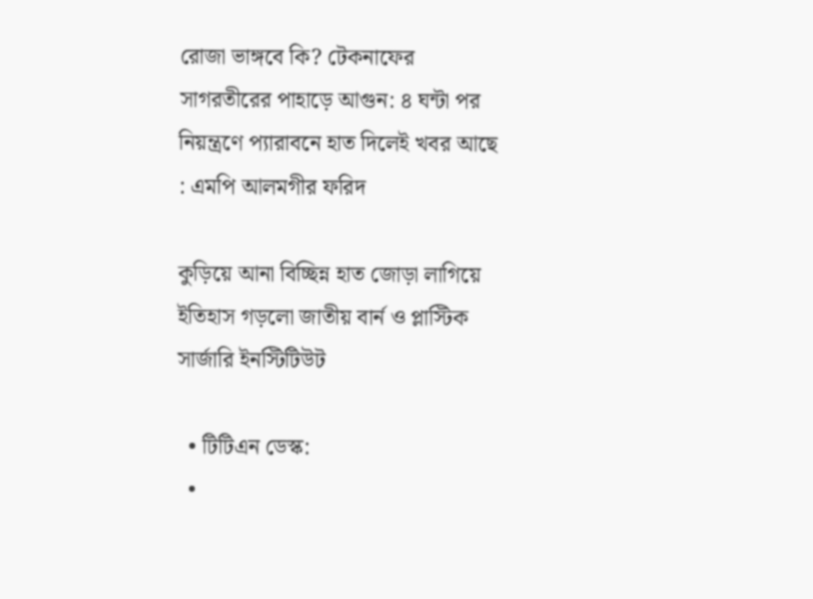রোজা ভাঙ্গবে কি? টেকনাফের সাগরতীরের পাহাড়ে আগুন: ৪ ঘন্টা পর নিয়ন্ত্রণে প্যারাবনে হাত দিলেই খবর আছে : এমপি আলমগীর ফরিদ

কুড়িয়ে আনা বিচ্ছিন্ন হাত জোড়া লাগিয়ে ইতিহাস গড়লো জাতীয় বার্ন ও প্লাস্টিক সার্জারি ইনস্টিটিউট

  • টিটিএন ডেস্ক:
  •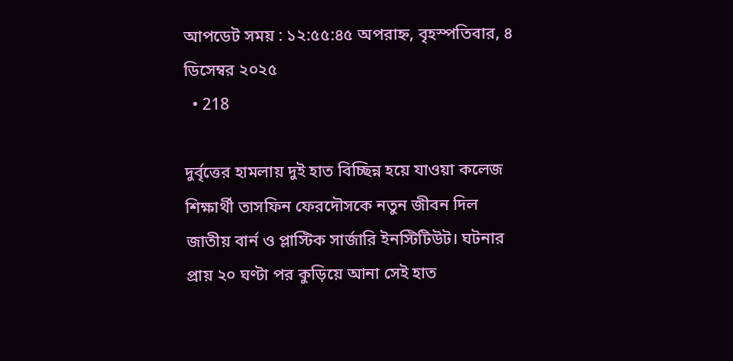আপডেট সময় : ১২:৫৫:৪৫ অপরাহ্ন, বৃহস্পতিবার, ৪ ডিসেম্বর ২০২৫
  • 218

দুর্বৃত্তের হামলায় দুই হাত বিচ্ছিন্ন হয়ে যাওয়া কলেজ শিক্ষার্থী তাসফিন ফেরদৌসকে নতুন জীবন দিল জাতীয় বার্ন ও প্লাস্টিক সার্জারি ইনস্টিটিউট। ঘটনার প্রায় ২০ ঘণ্টা পর কুড়িয়ে আনা সেই হাত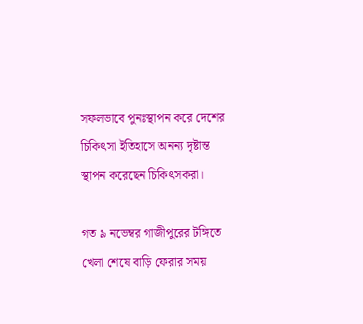সফলভাবে পুনঃস্থাপন করে দেশের চিকিৎসা ইতিহাসে অনন্য দৃষ্টান্ত স্থাপন করেছেন চিকিৎসকরা।

গত ৯ নভেম্বর গাজীপুরের টঙ্গিতে খেলা শেষে বাড়ি ফেরার সময়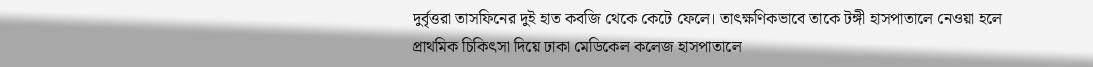দুর্বৃত্তরা তাসফিনের দুই হাত কবজি থেকে কেটে ফেলে। তাৎক্ষণিকভাবে তাকে টঙ্গী হাসপাতালে নেওয়া হলে প্রাথমিক চিকিৎসা দিয়ে ঢাকা মেডিকেল কলেজ হাসপাতালে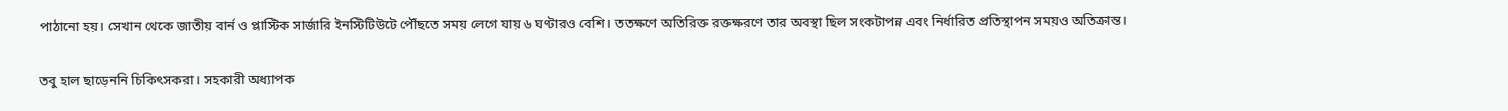পাঠানো হয়। সেখান থেকে জাতীয় বার্ন ও প্লাস্টিক সার্জারি ইনস্টিটিউটে পৌঁছতে সময় লেগে যায় ৬ ঘণ্টারও বেশি। ততক্ষণে অতিরিক্ত রক্তক্ষরণে তার অবস্থা ছিল সংকটাপন্ন এবং নির্ধারিত প্রতিস্থাপন সময়ও অতিক্রান্ত।

তবু হাল ছাড়েননি চিকিৎসকরা। সহকারী অধ্যাপক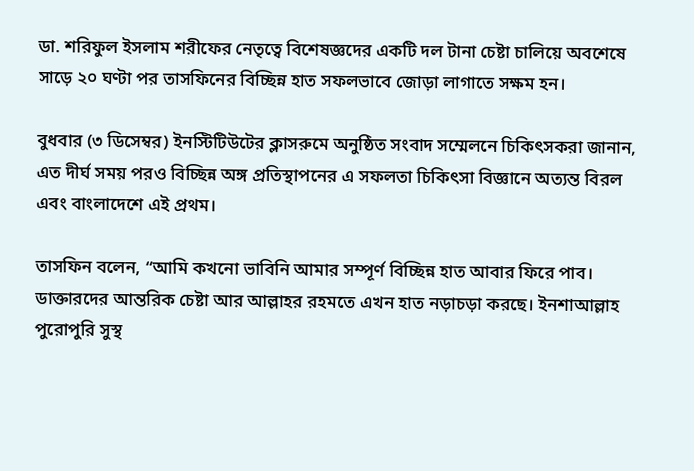ডা. শরিফুল ইসলাম শরীফের নেতৃত্বে বিশেষজ্ঞদের একটি দল টানা চেষ্টা চালিয়ে অবশেষে সাড়ে ২০ ঘণ্টা পর তাসফিনের বিচ্ছিন্ন হাত সফলভাবে জোড়া লাগাতে সক্ষম হন।

বুধবার (৩ ডিসেম্বর) ইনস্টিটিউটের ক্লাসরুমে অনুষ্ঠিত সংবাদ সম্মেলনে চিকিৎসকরা জানান, এত দীর্ঘ সময় পরও বিচ্ছিন্ন অঙ্গ প্রতিস্থাপনের এ সফলতা চিকিৎসা বিজ্ঞানে অত্যন্ত বিরল এবং বাংলাদেশে এই প্রথম।

তাসফিন বলেন, “আমি কখনো ভাবিনি আমার সম্পূর্ণ বিচ্ছিন্ন হাত আবার ফিরে পাব। ডাক্তারদের আন্তরিক চেষ্টা আর আল্লাহর রহমতে এখন হাত নড়াচড়া করছে। ইনশাআল্লাহ পুরোপুরি সুস্থ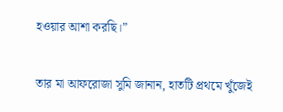হওয়ার আশা করছি।”

তার মা আফরোজা সুমি জানান, হাতটি প্রথমে খুঁজেই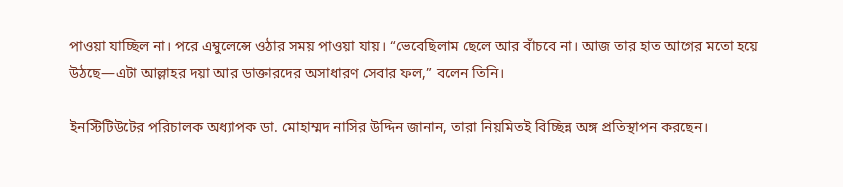পাওয়া যাচ্ছিল না। পরে এম্বুলেন্সে ওঠার সময় পাওয়া যায়। “ভেবেছিলাম ছেলে আর বাঁচবে না। আজ তার হাত আগের মতো হয়ে উঠছে—এটা আল্লাহর দয়া আর ডাক্তারদের অসাধারণ সেবার ফল,” বলেন তিনি।

ইনস্টিটিউটের পরিচালক অধ্যাপক ডা. মোহাম্মদ নাসির উদ্দিন জানান, তারা নিয়মিতই বিচ্ছিন্ন অঙ্গ প্রতিস্থাপন করছেন।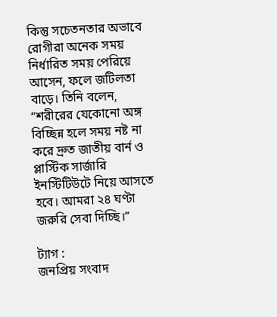কিন্তু সচেতনতার অভাবে রোগীরা অনেক সময় নির্ধারিত সময় পেরিয়ে আসেন, ফলে জটিলতা বাড়ে। তিনি বলেন, “শরীরের যেকোনো অঙ্গ বিচ্ছিন্ন হলে সময় নষ্ট না করে দ্রুত জাতীয় বার্ন ও প্লাস্টিক সার্জারি ইনস্টিটিউটে নিয়ে আসতে হবে। আমরা ২৪ ঘণ্টা জরুরি সেবা দিচ্ছি।”

ট্যাগ :
জনপ্রিয় সংবাদ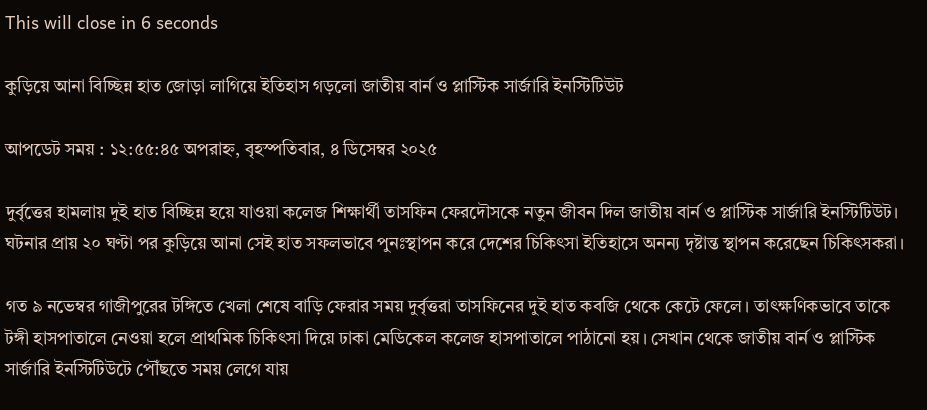This will close in 6 seconds

কুড়িয়ে আনা বিচ্ছিন্ন হাত জোড়া লাগিয়ে ইতিহাস গড়লো জাতীয় বার্ন ও প্লাস্টিক সার্জারি ইনস্টিটিউট

আপডেট সময় : ১২:৫৫:৪৫ অপরাহ্ন, বৃহস্পতিবার, ৪ ডিসেম্বর ২০২৫

দুর্বৃত্তের হামলায় দুই হাত বিচ্ছিন্ন হয়ে যাওয়া কলেজ শিক্ষার্থী তাসফিন ফেরদৌসকে নতুন জীবন দিল জাতীয় বার্ন ও প্লাস্টিক সার্জারি ইনস্টিটিউট। ঘটনার প্রায় ২০ ঘণ্টা পর কুড়িয়ে আনা সেই হাত সফলভাবে পুনঃস্থাপন করে দেশের চিকিৎসা ইতিহাসে অনন্য দৃষ্টান্ত স্থাপন করেছেন চিকিৎসকরা।

গত ৯ নভেম্বর গাজীপুরের টঙ্গিতে খেলা শেষে বাড়ি ফেরার সময় দুর্বৃত্তরা তাসফিনের দুই হাত কবজি থেকে কেটে ফেলে। তাৎক্ষণিকভাবে তাকে টঙ্গী হাসপাতালে নেওয়া হলে প্রাথমিক চিকিৎসা দিয়ে ঢাকা মেডিকেল কলেজ হাসপাতালে পাঠানো হয়। সেখান থেকে জাতীয় বার্ন ও প্লাস্টিক সার্জারি ইনস্টিটিউটে পৌঁছতে সময় লেগে যায়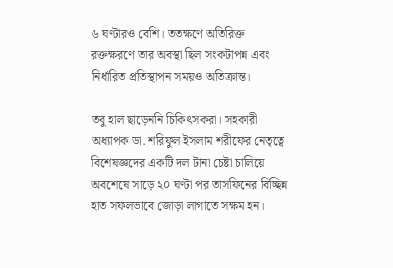৬ ঘণ্টারও বেশি। ততক্ষণে অতিরিক্ত রক্তক্ষরণে তার অবস্থা ছিল সংকটাপন্ন এবং নির্ধারিত প্রতিস্থাপন সময়ও অতিক্রান্ত।

তবু হাল ছাড়েননি চিকিৎসকরা। সহকারী অধ্যাপক ডা. শরিফুল ইসলাম শরীফের নেতৃত্বে বিশেষজ্ঞদের একটি দল টানা চেষ্টা চালিয়ে অবশেষে সাড়ে ২০ ঘণ্টা পর তাসফিনের বিচ্ছিন্ন হাত সফলভাবে জোড়া লাগাতে সক্ষম হন।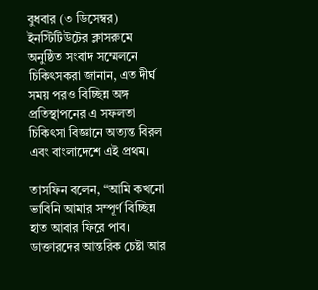বুধবার (৩ ডিসেম্বর) ইনস্টিটিউটের ক্লাসরুমে অনুষ্ঠিত সংবাদ সম্মেলনে চিকিৎসকরা জানান, এত দীর্ঘ সময় পরও বিচ্ছিন্ন অঙ্গ প্রতিস্থাপনের এ সফলতা চিকিৎসা বিজ্ঞানে অত্যন্ত বিরল এবং বাংলাদেশে এই প্রথম।

তাসফিন বলেন, “আমি কখনো ভাবিনি আমার সম্পূর্ণ বিচ্ছিন্ন হাত আবার ফিরে পাব। ডাক্তারদের আন্তরিক চেষ্টা আর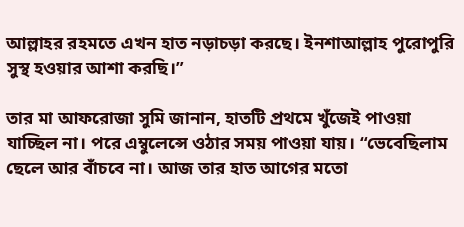আল্লাহর রহমতে এখন হাত নড়াচড়া করছে। ইনশাআল্লাহ পুরোপুরি সুস্থ হওয়ার আশা করছি।”

তার মা আফরোজা সুমি জানান, হাতটি প্রথমে খুঁজেই পাওয়া যাচ্ছিল না। পরে এম্বুলেন্সে ওঠার সময় পাওয়া যায়। “ভেবেছিলাম ছেলে আর বাঁচবে না। আজ তার হাত আগের মতো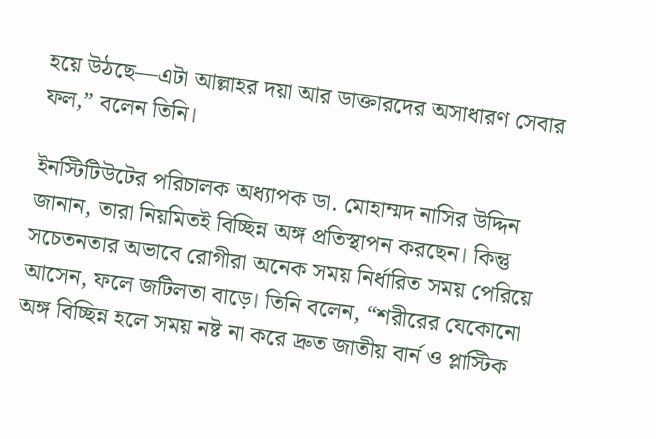হয়ে উঠছে—এটা আল্লাহর দয়া আর ডাক্তারদের অসাধারণ সেবার ফল,” বলেন তিনি।

ইনস্টিটিউটের পরিচালক অধ্যাপক ডা. মোহাম্মদ নাসির উদ্দিন জানান, তারা নিয়মিতই বিচ্ছিন্ন অঙ্গ প্রতিস্থাপন করছেন। কিন্তু সচেতনতার অভাবে রোগীরা অনেক সময় নির্ধারিত সময় পেরিয়ে আসেন, ফলে জটিলতা বাড়ে। তিনি বলেন, “শরীরের যেকোনো অঙ্গ বিচ্ছিন্ন হলে সময় নষ্ট না করে দ্রুত জাতীয় বার্ন ও প্লাস্টিক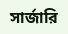সার্জারি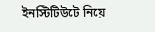ইনস্টিটিউটে নিয়ে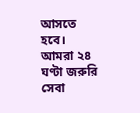আসতে হবে। আমরা ২৪ ঘণ্টা জরুরি সেবা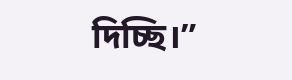দিচ্ছি।”